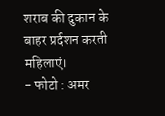शराब की दुकान के बाहर प्रर्दशन करती महिलाएं।
- फोटो : अमर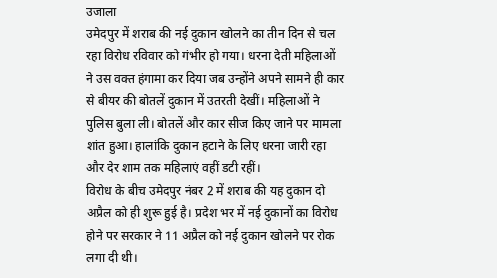उजाला
उमेदपुर में शराब की नई दुकान खोलने का तीन दिन से चल रहा विरोध रविवार को गंभीर हो गया। धरना देती महिलाओं ने उस वक्त हंगामा कर दिया जब उन्होंने अपने सामने ही कार से बीयर की बोतलें दुकान में उतरती देखीं। महिलाओं ने पुलिस बुला ली। बोतलें और कार सीज किए जाने पर मामला शांत हुआ। हालांकि दुकान हटाने के लिए धरना जारी रहा और देर शाम तक महिलाएं वहीं डटी रहीं।
विरोध के बीच उमेदपुर नंबर 2 में शराब की यह दुकान दो अप्रैल को ही शुरू हुई है। प्रदेश भर में नई दुकानों का विरोध होने पर सरकार ने 11 अप्रैल को नई दुकान खोलने पर रोक लगा दी थी।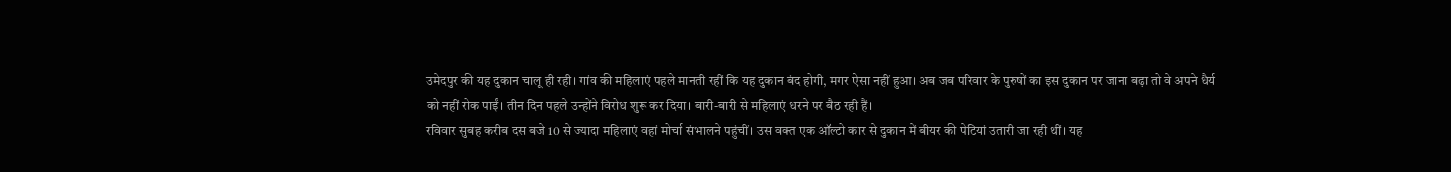उमेदपुर की यह दुकान चालू ही रही। गांव की महिलाएं पहले मानती रहीं कि यह दुकान बंद होगी, मगर ऐसा नहीं हुआ। अब जब परिवार के पुरुषों का इस दुकान पर जाना बढ़ा तो वे अपने धैर्य को नहीं रोक पाईं। तीन दिन पहले उन्होंने विरोध शुरू कर दिया। बारी-बारी से महिलाएं धरने पर बैठ रही हैं।
रविवार सुबह करीब दस बजे 10 से ज्यादा महिलाएं वहां मोर्चा संभालने पहुंचीं। उस वक्त एक ऑल्टो कार से दुकान में बीयर की पेटियां उतारी जा रही थीं। यह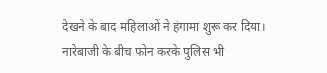देखने के बाद महिलाओं ने हंगामा शुरू कर दिया। नारेबाजी के बीच फोन करके पुलिस भी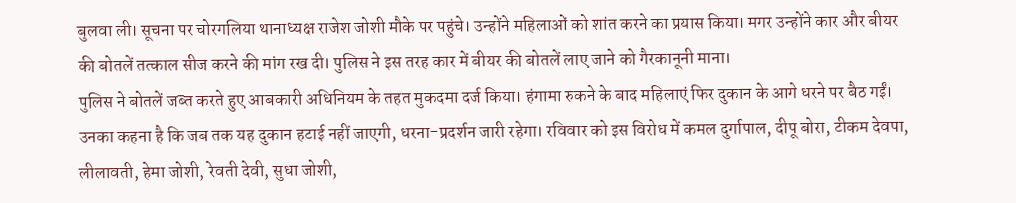बुलवा ली। सूचना पर चोरगलिया थानाध्यक्ष राजेश जोशी मौके पर पहुंचे। उन्होंने महिलाओं को शांत करने का प्रयास किया। मगर उन्होंने कार और बीयर की बोतलें तत्काल सीज करने की मांग रख दी। पुलिस ने इस तरह कार में बीयर की बोतलें लाए जाने को गैरकानूनी माना।
पुलिस ने बोतलें जब्त करते हुए आबकारी अधिनियम के तहत मुकदमा दर्ज किया। हंगामा रुकने के बाद महिलाएं फिर दुकान के आगे धरने पर बैठ गईं। उनका कहना है कि जब तक यह दुकान हटाई नहीं जाएगी, धरना-प्रदर्शन जारी रहेगा। रविवार को इस विरोध में कमल दुर्गापाल, दीपू बोरा, टीकम देवपा, लीलावती, हेमा जोशी, रेवती देवी, सुधा जोशी,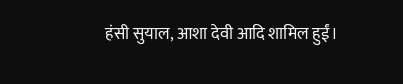हंसी सुयाल, आशा देवी आदि शामिल हुईं।